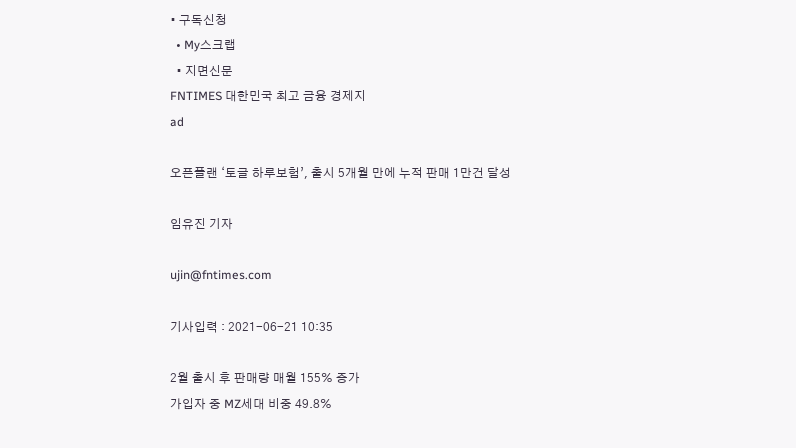• 구독신청
  • My스크랩
  • 지면신문
FNTIMES 대한민국 최고 금융 경제지
ad

오픈플랜 ‘토글 하루보험’, 출시 5개월 만에 누적 판매 1만건 달성

임유진 기자

ujin@fntimes.com

기사입력 : 2021-06-21 10:35

2월 출시 후 판매량 매월 155% 증가
가입자 중 MZ세대 비중 49.8%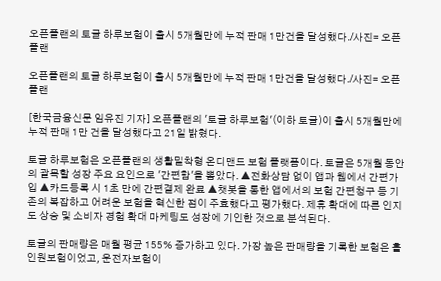오픈플랜의 토글 하루보험이 출시 5개월만에 누적 판매 1만건을 달성했다./사진= 오픈플랜

오픈플랜의 토글 하루보험이 출시 5개월만에 누적 판매 1만건을 달성했다./사진= 오픈플랜

[한국금융신문 임유진 기자] 오픈플랜의 '토글 하루보험'(이하 토글)이 출시 5개월만에 누적 판매 1만 건을 달성했다고 21일 밝혔다.

토글 하루보험은 오픈플랜의 생활밀착형 온디맨드 보험 플랫폼이다. 토글은 5개월 동안의 괄목할 성장 주요 요인으로 '간편함'을 뽑았다. ▲전화상담 없이 앱과 웹에서 간편가입 ▲카드등록 시 1초 만에 간편결제 완료 ▲챗봇을 통한 앱에서의 보험 간편청구 등 기존의 복잡하고 어려운 보험을 혁신한 점이 주효했다고 평가했다. 제휴 확대에 따른 인지도 상승 및 소비자 경험 확대 마케팅도 성장에 기인한 것으로 분석된다.

토글의 판매량은 매월 평균 155% 증가하고 있다. 가장 높은 판매량을 기록한 보험은 홀인원보험이었고, 운전자보험이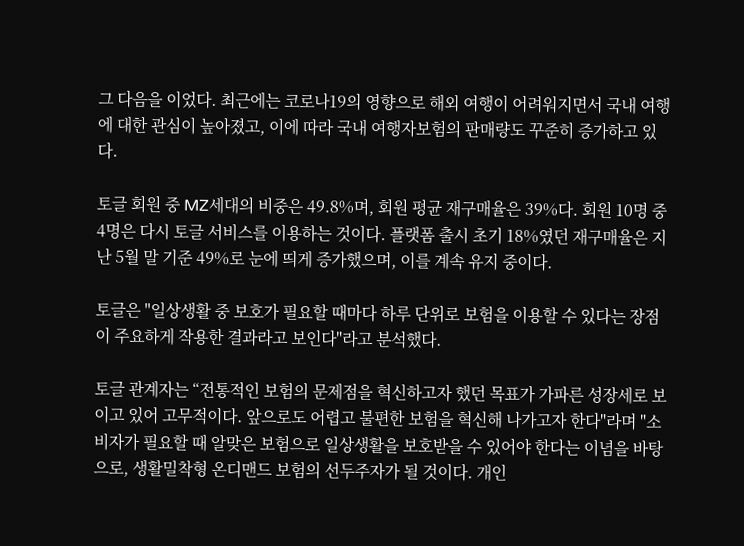그 다음을 이었다. 최근에는 코로나19의 영향으로 해외 여행이 어려워지면서 국내 여행에 대한 관심이 높아졌고, 이에 따라 국내 여행자보험의 판매량도 꾸준히 증가하고 있다.

토글 회원 중 MZ세대의 비중은 49.8%며, 회원 평균 재구매율은 39%다. 회원 10명 중 4명은 다시 토글 서비스를 이용하는 것이다. 플랫폼 출시 초기 18%였던 재구매율은 지난 5월 말 기준 49%로 눈에 띄게 증가했으며, 이를 계속 유지 중이다.

토글은 "일상생활 중 보호가 필요할 때마다 하루 단위로 보험을 이용할 수 있다는 장점이 주요하게 작용한 결과라고 보인다"라고 분석했다.

토글 관계자는 “전통적인 보험의 문제점을 혁신하고자 했던 목표가 가파른 성장세로 보이고 있어 고무적이다. 앞으로도 어렵고 불편한 보험을 혁신해 나가고자 한다"라며 "소비자가 필요할 때 알맞은 보험으로 일상생활을 보호받을 수 있어야 한다는 이념을 바탕으로, 생활밀착형 온디맨드 보험의 선두주자가 될 것이다. 개인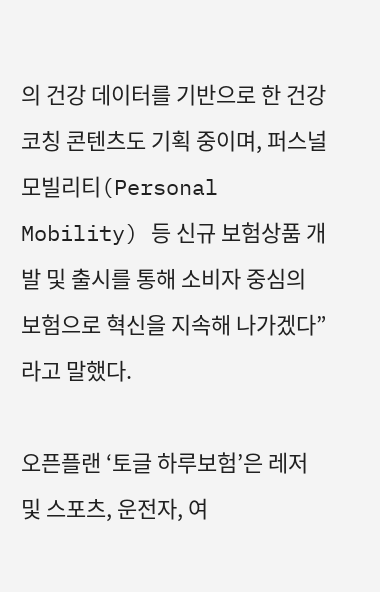의 건강 데이터를 기반으로 한 건강 코칭 콘텐츠도 기획 중이며, 퍼스널 모빌리티(Personal Mobility) 등 신규 보험상품 개발 및 출시를 통해 소비자 중심의 보험으로 혁신을 지속해 나가겠다”라고 말했다.

오픈플랜 ‘토글 하루보험’은 레저 및 스포츠, 운전자, 여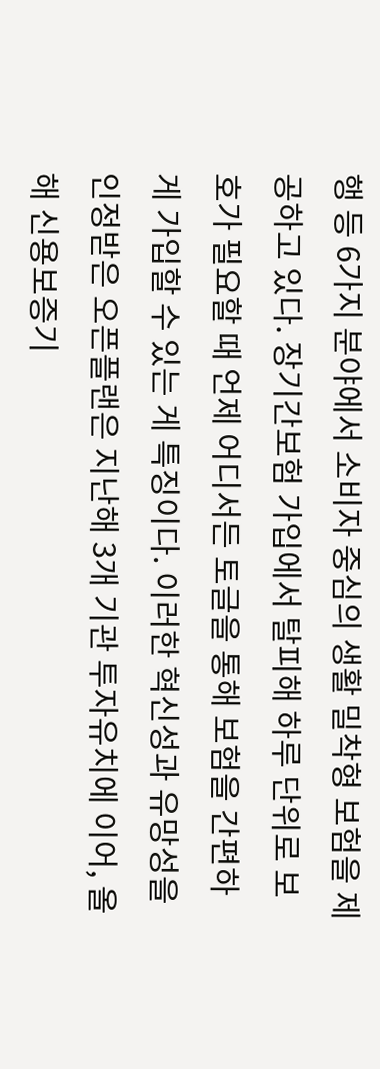행 등 6가지 분야에서 소비자 중심의 생활 밀착형 보험을 제공하고 있다. 장기간보험 가입에서 탈피해 하루 단위로 보호가 필요할 때 언제 어디서든 토글을 통해 보험을 간편하게 가입할 수 있는 게 특징이다. 이러한 혁신성과 유망성을 인정받은 오픈플랜은 지난해 3개 기관 투자유치에 이어, 올해 신용보증기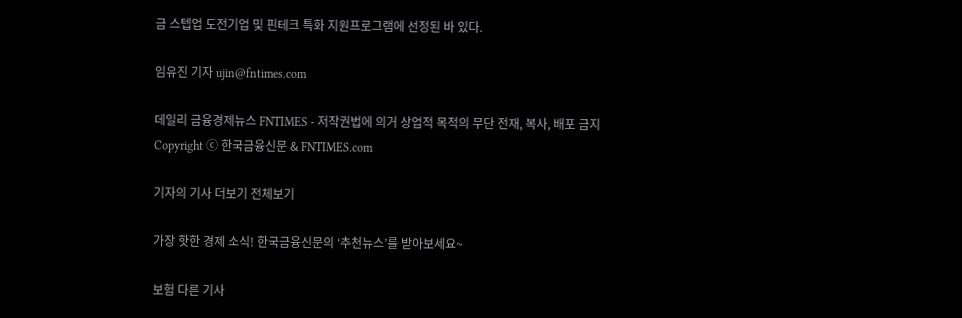금 스텝업 도전기업 및 핀테크 특화 지원프로그램에 선정된 바 있다.

임유진 기자 ujin@fntimes.com

데일리 금융경제뉴스 FNTIMES - 저작권법에 의거 상업적 목적의 무단 전재, 복사, 배포 금지
Copyright ⓒ 한국금융신문 & FNTIMES.com

기자의 기사 더보기 전체보기

가장 핫한 경제 소식! 한국금융신문의 ‘추천뉴스’를 받아보세요~

보험 다른 기사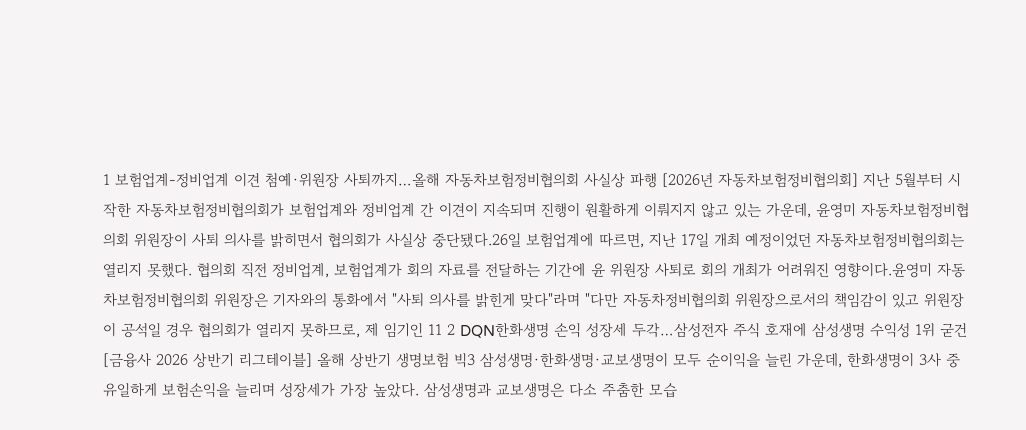1 보험업계-정비업계 이견 첨예·위원장 사퇴까지…올해 자동차보험정비협의회 사실상 파행 [2026년 자동차보험정비협의회] 지난 5월부터 시작한 자동차보험정비협의회가 보험업계와 정비업계 간 이견이 지속되며 진행이 원활하게 이뤄지지 않고 있는 가운데, 윤영미 자동차보험정비협의회 위원장이 사퇴 의사를 밝히면서 협의회가 사실상 중단됐다.26일 보험업계에 따르면, 지난 17일 개최 예정이었던 자동차보험정비협의회는 열리지 못했다. 협의회 직전 정비업계, 보험업계가 회의 자료를 전달하는 기간에 윤 위원장 사퇴로 회의 개최가 어려워진 영향이다.윤영미 자동차보험정비협의회 위원장은 기자와의 통화에서 "사퇴 의사를 밝힌게 맞다"라며 "다만 자동차정비협의회 위원장으로서의 책임감이 있고 위원장이 공석일 경우 협의회가 열리지 못하므로, 제 임기인 11 2 DQN한화생명 손익 성장세 두각…삼성전자 주식 호재에 삼성생명 수익성 1위 굳건 [금융사 2026 상반기 리그테이블] 올해 상반기 생명보험 빅3 삼성생명·한화생명·교보생명이 모두 순이익을 늘린 가운데, 한화생명이 3사 중 유일하게 보험손익을 늘리며 성장세가 가장 높았다. 삼성생명과 교보생명은 다소 주춤한 모습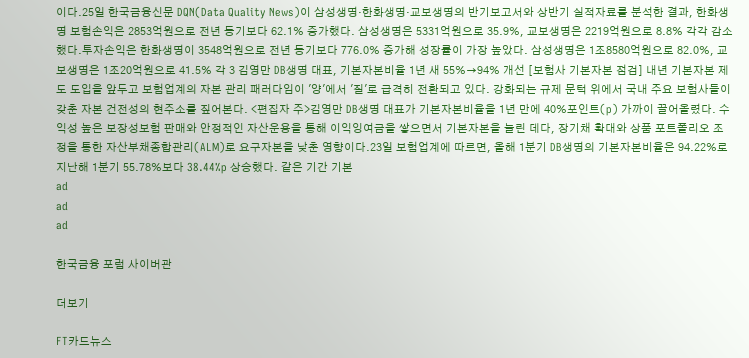이다.25일 한국금융신문 DQN(Data Quality News)이 삼성생명·한화생명·교보생명의 반기보고서와 상반기 실적자료를 분석한 결과, 한화생명 보험손익은 2853억원으로 전년 동기보다 62.1% 증가했다. 삼성생명은 5331억원으로 35.9%, 교보생명은 2219억원으로 8.8% 각각 감소했다.투자손익은 한화생명이 3548억원으로 전년 동기보다 776.0% 증가해 성장률이 가장 높았다. 삼성생명은 1조8580억원으로 82.0%, 교보생명은 1조20억원으로 41.5% 각 3 김영만 DB생명 대표, 기본자본비율 1년 새 55%→94% 개선 [보험사 기본자본 점검] 내년 기본자본 제도 도입을 앞두고 보험업계의 자본 관리 패러다임이 '양'에서 '질'로 급격히 전환되고 있다. 강화되는 규제 문턱 위에서 국내 주요 보험사들이 갖춘 자본 건전성의 현주소를 짚어본다. <편집자 주>김영만 DB생명 대표가 기본자본비율을 1년 만에 40%포인트(p) 가까이 끌어올렸다. 수익성 높은 보장성보험 판매와 안정적인 자산운용을 통해 이익잉여금을 쌓으면서 기본자본을 늘린 데다, 장기채 확대와 상품 포트폴리오 조정을 통한 자산부채종합관리(ALM)로 요구자본을 낮춘 영향이다.23일 보험업계에 따르면, 올해 1분기 DB생명의 기본자본비율은 94.22%로 지난해 1분기 55.78%보다 38.44%p 상승했다. 같은 기간 기본
ad
ad
ad

한국금융 포럼 사이버관

더보기

FT카드뉴스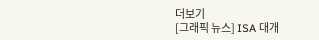더보기
[그래픽 뉴스] ISA 대개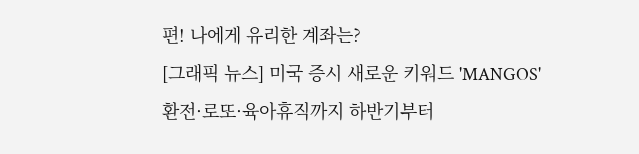편! 나에게 유리한 계좌는?
[그래픽 뉴스] 미국 증시 새로운 키워드 'MANGOS'
환전·로또·육아휴직까지 하반기부터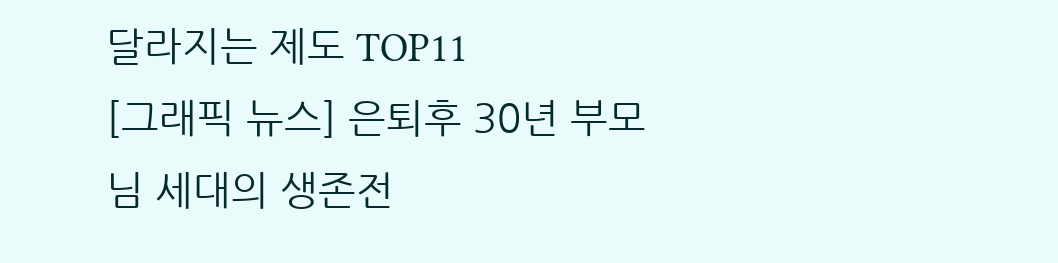달라지는 제도 TOP11
[그래픽 뉴스] 은퇴후 30년 부모님 세대의 생존전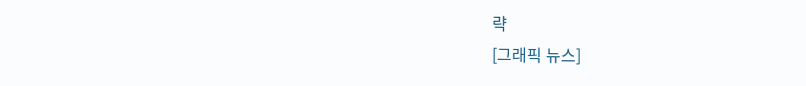략
[그래픽 뉴스]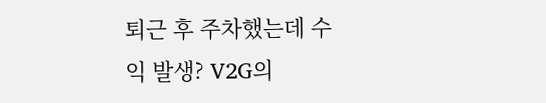퇴근 후 주차했는데 수익 발생? V2G의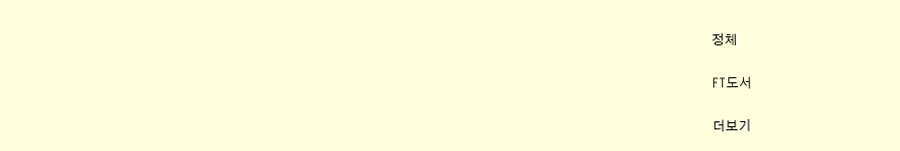정체

FT도서

더보기